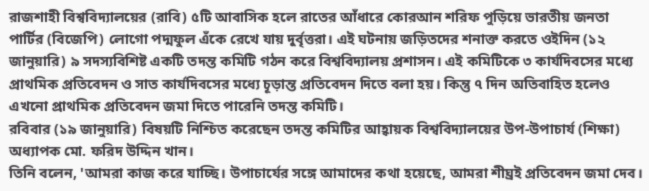রাজশাহী বিশ্ববিদ্যালয়ের (রাবি) ৫টি আবাসিক হলে রাতের আঁধারে কোরআন শরিফ পুড়িয়ে ভারতীয় জনতা পার্টির (বিজেপি) লোগো পদ্মফুল এঁকে রেখে যায় দুর্বৃত্তরা। এই ঘটনায় জড়িতদের শনাক্ত করতে ওইদিন (১২ জানুয়ারি) ৯ সদস্যবিশিষ্ট একটি তদন্ত কমিটি গঠন করে বিশ্ববিদ্যালয় প্রশাসন। এই কমিটিকে ৩ কার্যদিবসের মধ্যে প্রাথমিক প্রতিবেদন ও সাত কার্যদিবসের মধ্যে চূড়ান্ত প্রতিবেদন দিতে বলা হয়। কিন্তু ৭ দিন অতিবাহিত হলেও এখনো প্রাথমিক প্রতিবেদন জমা দিতে পারেনি তদন্ত কমিটি।
রবিবার (১৯ জানুয়ারি) বিষয়টি নিশ্চিত করেছেন তদন্ত কমিটির আহ্বায়ক বিশ্ববিদ্যালয়ের উপ-উপাচার্য (শিক্ষা) অধ্যাপক মো. ফরিদ উদ্দিন খান।
তিনি বলেন, 'আমরা কাজ করে যাচ্ছি। উপাচার্যের সঙ্গে আমাদের কথা হয়েছে, আমরা শীঘ্রই প্রতিবেদন জমা দেব।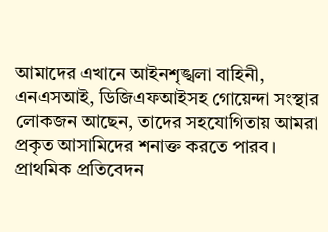আমাদের এখানে আইনশৃঙ্খলা বাহিনী, এনএসআই, ডিজিএফআইসহ গোয়েন্দা সংস্থার লোকজন আছেন, তাদের সহযোগিতায় আমরা প্রকৃত আসামিদের শনাক্ত করতে পারব।
প্রাথমিক প্রতিবেদন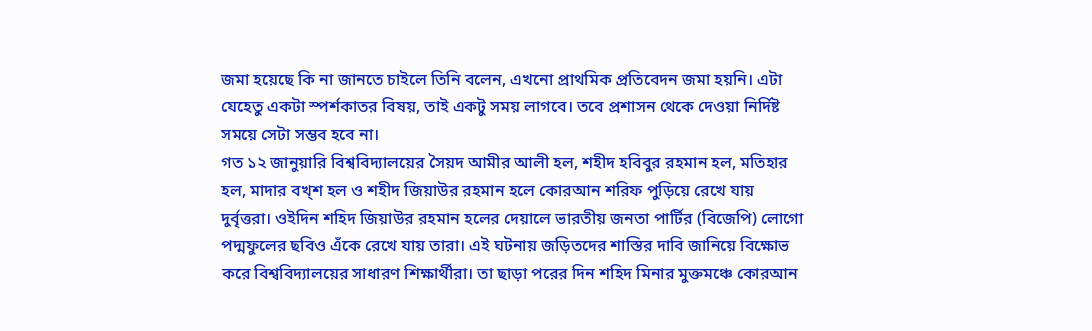জমা হয়েছে কি না জানতে চাইলে তিনি বলেন, এখনো প্রাথমিক প্রতিবেদন জমা হয়নি। এটা যেহেতু একটা স্পর্শকাতর বিষয়, তাই একটু সময় লাগবে। তবে প্রশাসন থেকে দেওয়া নির্দিষ্ট সময়ে সেটা সম্ভব হবে না।
গত ১২ জানুয়ারি বিশ্ববিদ্যালয়ের সৈয়দ আমীর আলী হল, শহীদ হবিবুর রহমান হল, মতিহার হল, মাদার বখ্শ হল ও শহীদ জিয়াউর রহমান হলে কোরআন শরিফ পুড়িয়ে রেখে যায় দুর্বৃত্তরা। ওইদিন শহিদ জিয়াউর রহমান হলের দেয়ালে ভারতীয় জনতা পার্টির (বিজেপি) লোগো পদ্মফুলের ছবিও এঁকে রেখে যায় তারা। এই ঘটনায় জড়িতদের শাস্তির দাবি জানিয়ে বিক্ষোভ করে বিশ্ববিদ্যালয়ের সাধারণ শিক্ষার্থীরা। তা ছাড়া পরের দিন শহিদ মিনার মুক্তমঞ্চে কোরআন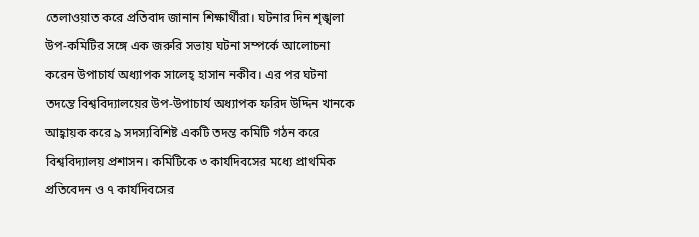তেলাওয়াত করে প্রতিবাদ জানান শিক্ষার্থীরা। ঘটনার দিন শৃঙ্খলা উপ-কমিটির সঙ্গে এক জরুরি সভায় ঘটনা সম্পর্কে আলোচনা করেন উপাচার্য অধ্যাপক সালেহ্ হাসান নকীব। এর পর ঘটনা তদন্তে বিশ্ববিদ্যালয়ের উপ-উপাচার্য অধ্যাপক ফরিদ উদ্দিন খানকে আহ্বায়ক করে ৯ সদস্যবিশিষ্ট একটি তদন্ত কমিটি গঠন করে বিশ্ববিদ্যালয় প্রশাসন। কমিটিকে ৩ কার্যদিবসের মধ্যে প্রাথমিক প্রতিবেদন ও ৭ কার্যদিবসের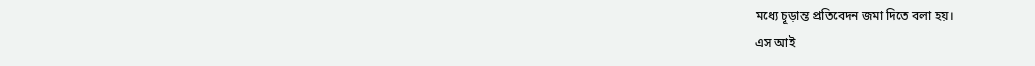মধ্যে চূড়ান্ত প্রতিবেদন জমা দিতে বলা হয়।
এস আই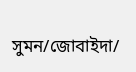সুমন/জোবাইদা/